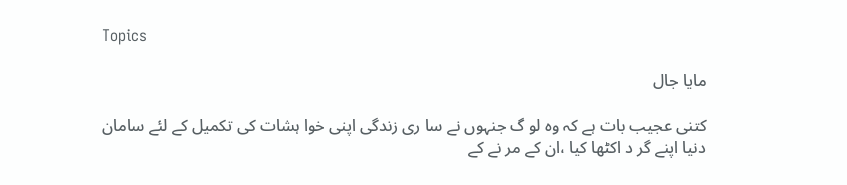Topics

مایا جال

کتنی عجیب بات ہے کہ وہ لو گ جنہوں نے سا ری زندگی اپنی خوا ہشات کی تکمیل کے لئے سامان دنیا اپنے گر د اکٹھا کیا ،ان کے مر نے کے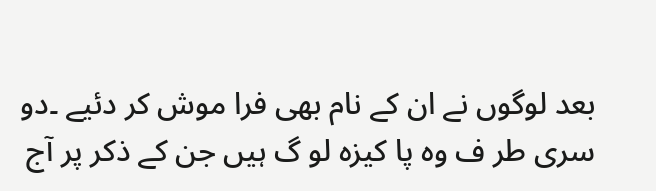بعد لوگوں نے ان کے نام بھی فرا موش کر دئیے ۔دو سری طر ف وہ پا کیزہ لو گ ہیں جن کے ذکر پر آج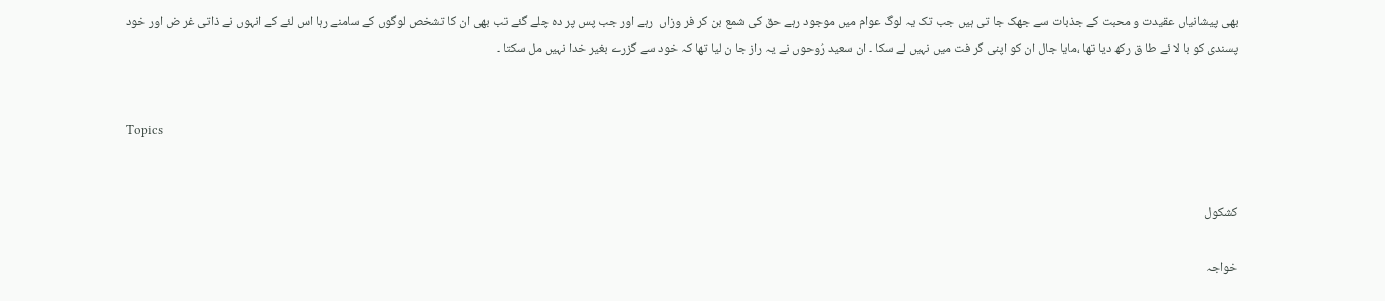بھی پیشانیاں عقیدت و محبت کے جذبات سے جھک جا تی ہیں جب تک یہ لوگ عوام میں موجود رہے حق کی شمع بن کر فر وزاں  رہے اور جب پس پر دہ چلے گئے تب بھی ان کا تشخص لوگوں کے سامنے رہا اس لئے کے انہوں نے ذاتی غر ض اور خود پسندی کو با لا ئے طا ق رکھ دیا تھا ،مایا جال ان کو اپنی گر فت میں نہیں لے سکا ۔ ان سعید رُوحوں نے یہ راز جا ن لیا تھا کہ خود سے گزرے بغیر خدا نہیں مل سکتا ۔


Topics


کشکول

خواجہ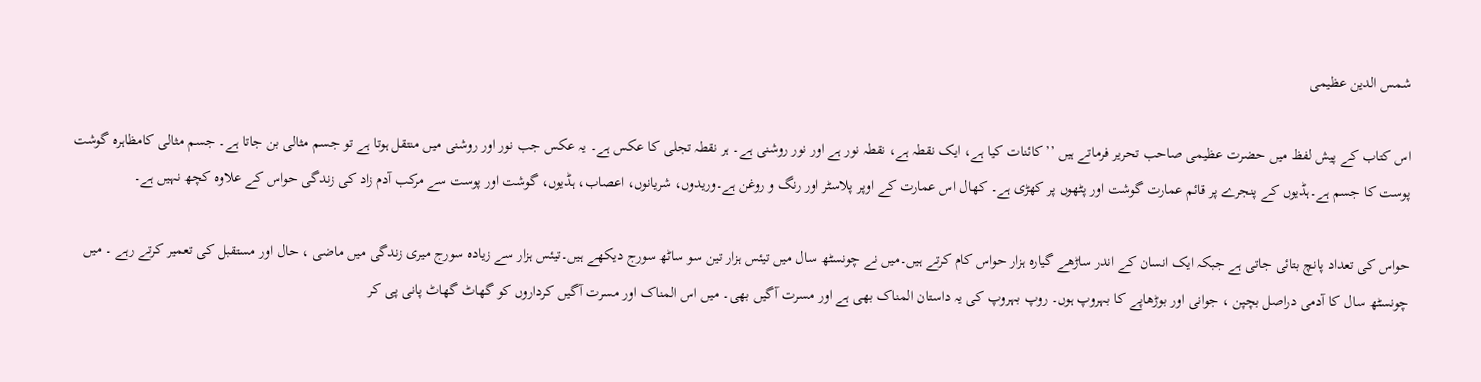شمس الدین عظیمی

اس کتاب کے پیش لفظ میں حضرت عظیمی صاحب تحریر فرماتے ہیں ’’کائنات کیا ہے، ایک نقطہ ہے، نقطہ نور ہے اور نور روشنی ہے۔ ہر نقطہ تجلی کا عکس ہے۔ یہ عکس جب نور اور روشنی میں منتقل ہوتا ہے تو جسم مثالی بن جاتا ہے۔ جسم مثالی کامظاہرہ گوشت پوست کا جسم ہے۔ہڈیوں کے پنجرے پر قائم عمارت گوشت اور پٹھوں پر کھڑی ہے۔ کھال اس عمارت کے اوپر پلاسٹر اور رنگ و روغن ہے۔وریدوں، شریانوں، اعصاب، ہڈیوں، گوشت اور پوست سے مرکب آدم زاد کی زندگی حواس کے علاوہ کچھ نہیں ہے۔

حواس کی تعداد پانچ بتائی جاتی ہے جبکہ ایک انسان کے اندر ساڑھے گیارہ ہزار حواس کام کرتے ہیں۔میں نے چونسٹھ سال میں تیئس ہزار تین سو ساٹھ سورج دیکھے ہیں۔تیئس ہزار سے زیادہ سورج میری زندگی میں ماضی ، حال اور مستقبل کی تعمیر کرتے رہے ۔ میں چونسٹھ سال کا آدمی دراصل بچپن ، جوانی اور بوڑھاپے کا بہروپ ہوں۔ روپ بہروپ کی یہ داستان المناک بھی ہے اور مسرت آگیں بھی۔ میں اس المناک اور مسرت آگیں کرداروں کو گھاٹ گھاٹ پانی پی کر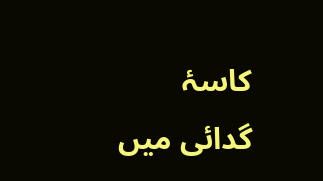کاسۂ گدائی میں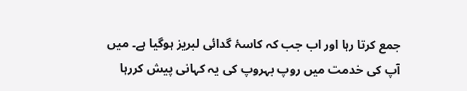جمع کرتا رہا اور اب جب کہ کاسۂ گدائی لبریز ہوگیا ہے۔ میں آپ کی خدمت میں روپ بہروپ کی یہ کہانی پیش کررہا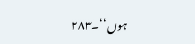ہوں‘‘۔۲۸۳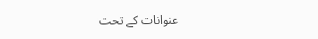عنوانات کے تحت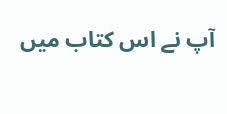آپ نے اس کتاب میں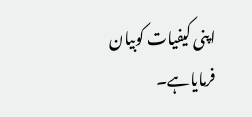اپنی کیفیات کوبیان فرمایاہے۔